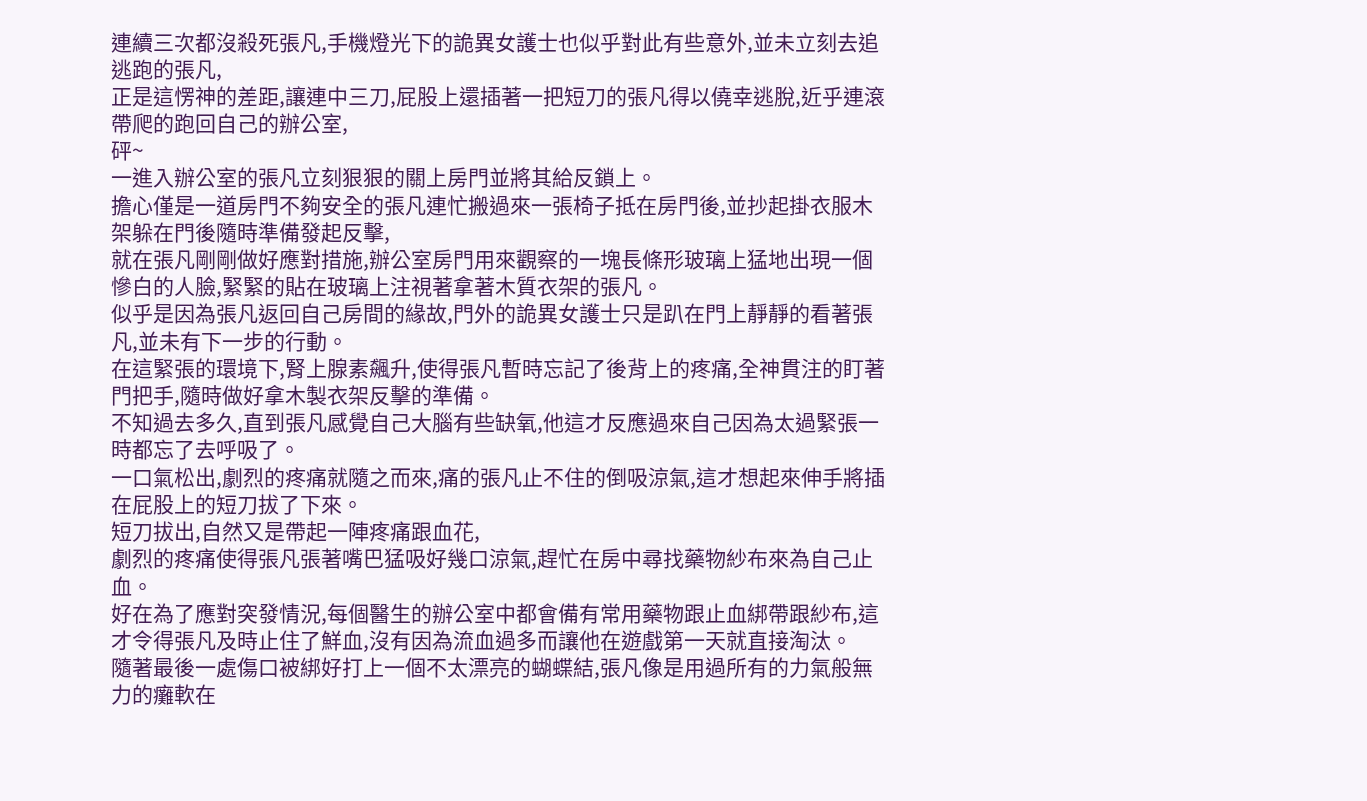連續三次都沒殺死張凡,手機燈光下的詭異女護士也似乎對此有些意外,並未立刻去追逃跑的張凡,
正是這愣神的差距,讓連中三刀,屁股上還插著一把短刀的張凡得以僥幸逃脫,近乎連滾帶爬的跑回自己的辦公室,
砰~
一進入辦公室的張凡立刻狠狠的關上房門並將其給反鎖上。
擔心僅是一道房門不夠安全的張凡連忙搬過來一張椅子抵在房門後,並抄起掛衣服木架躲在門後隨時準備發起反擊,
就在張凡剛剛做好應對措施,辦公室房門用來觀察的一塊長條形玻璃上猛地出現一個慘白的人臉,緊緊的貼在玻璃上注視著拿著木質衣架的張凡。
似乎是因為張凡返回自己房間的緣故,門外的詭異女護士只是趴在門上靜靜的看著張凡,並未有下一步的行動。
在這緊張的環境下,腎上腺素飆升,使得張凡暫時忘記了後背上的疼痛,全神貫注的盯著門把手,隨時做好拿木製衣架反擊的準備。
不知過去多久,直到張凡感覺自己大腦有些缺氧,他這才反應過來自己因為太過緊張一時都忘了去呼吸了。
一口氣松出,劇烈的疼痛就隨之而來,痛的張凡止不住的倒吸涼氣,這才想起來伸手將插在屁股上的短刀拔了下來。
短刀拔出,自然又是帶起一陣疼痛跟血花,
劇烈的疼痛使得張凡張著嘴巴猛吸好幾口涼氣,趕忙在房中尋找藥物紗布來為自己止血。
好在為了應對突發情況,每個醫生的辦公室中都會備有常用藥物跟止血綁帶跟紗布,這才令得張凡及時止住了鮮血,沒有因為流血過多而讓他在遊戲第一天就直接淘汰。
隨著最後一處傷口被綁好打上一個不太漂亮的蝴蝶結,張凡像是用過所有的力氣般無力的癱軟在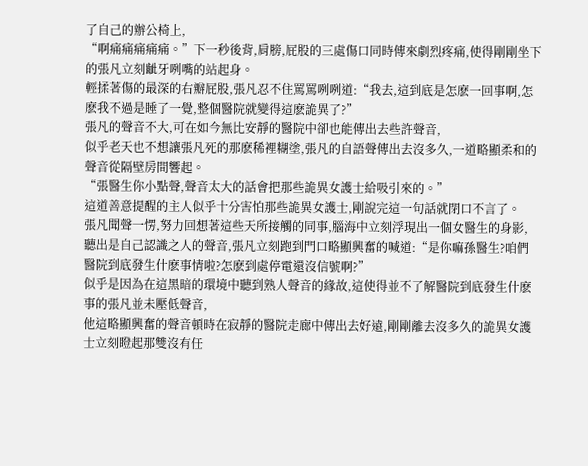了自己的辦公椅上,
“啊痛痛痛痛痛。”下一秒後背,肩膀,屁股的三處傷口同時傳來劇烈疼痛,使得剛剛坐下的張凡立刻齜牙咧嘴的站起身。
輕揉著傷的最深的右瓣屁股,張凡忍不住罵罵咧咧道:“我去,這到底是怎麽一回事啊,怎麽我不過是睡了一覺,整個醫院就變得這麽詭異了?”
張凡的聲音不大,可在如今無比安靜的醫院中卻也能傳出去些許聲音,
似乎老天也不想讓張凡死的那麽稀裡糊塗,張凡的自語聲傳出去沒多久,一道略顯柔和的聲音從隔壁房間響起。
“張醫生你小點聲,聲音太大的話會把那些詭異女護士給吸引來的。”
這道善意提醒的主人似乎十分害怕那些詭異女護士,剛說完這一句話就閉口不言了。
張凡聞聲一愣,努力回想著這些天所接觸的同事,腦海中立刻浮現出一個女醫生的身影,
聽出是自己認識之人的聲音,張凡立刻跑到門口略顯興奮的喊道:“是你嘛孫醫生?咱們醫院到底發生什麽事情啦?怎麽到處停電還沒信號啊?”
似乎是因為在這黑暗的環境中聽到熟人聲音的緣故,這使得並不了解醫院到底發生什麽事的張凡並未壓低聲音,
他這略顯興奮的聲音頓時在寂靜的醫院走廊中傳出去好遠,剛剛離去沒多久的詭異女護士立刻瞪起那雙沒有任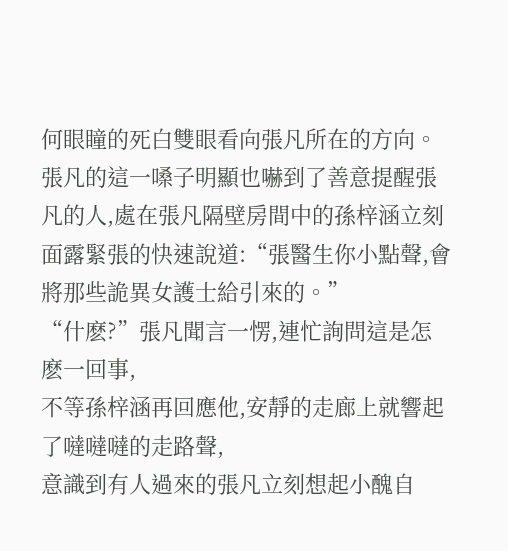何眼瞳的死白雙眼看向張凡所在的方向。
張凡的這一嗓子明顯也嚇到了善意提醒張凡的人,處在張凡隔壁房間中的孫梓涵立刻面露緊張的快速說道:“張醫生你小點聲,會將那些詭異女護士給引來的。”
“什麽?”張凡聞言一愣,連忙詢問這是怎麽一回事,
不等孫梓涵再回應他,安靜的走廊上就響起了噠噠噠的走路聲,
意識到有人過來的張凡立刻想起小醜自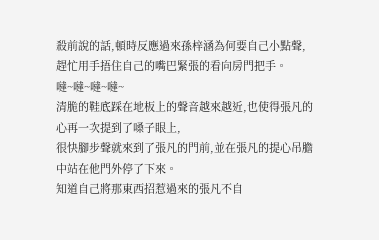殺前說的話,頓時反應過來孫梓涵為何要自己小點聲,趕忙用手捂住自己的嘴巴緊張的看向房門把手。
噠~噠~噠~噠~
清脆的鞋底踩在地板上的聲音越來越近,也使得張凡的心再一次提到了嗓子眼上,
很快腳步聲就來到了張凡的門前,並在張凡的提心吊膽中站在他門外停了下來。
知道自己將那東西招惹過來的張凡不自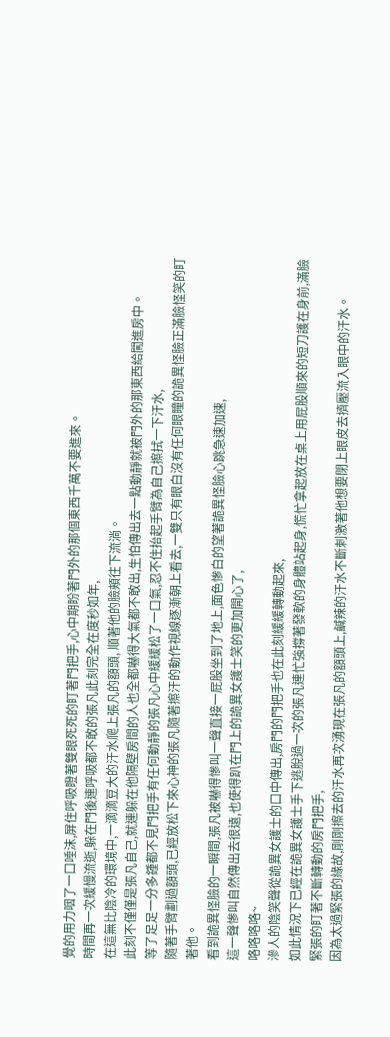覺的用力咽了一口唾沫,屏住呼吸瞪著雙眼死死的盯著門把手,心中期盼著門外的那個東西千萬不要進來。
時間再一次緩慢流逝,躲在門後連呼吸都不敢的張凡此刻完全在度秒如年,
在這無比陰冷的環境中,一滴滴豆大的汗水爬上張凡的額頭, 順著他的臉頰往下流淌。
此刻不僅僅是張凡自己,就連躲在他隔壁房間的人也全都嚇得大氣都不敢出,生怕傳出去一點動靜就被門外的那東西給闖進房中。
等了足足一分多鍾都不見門把手有任何動靜的張凡心中緩緩松了一口氣,忍不住抬起手臂為自己擦拭一下汗水,
隨著手臂劃過額頭,已經放松下來心神的張凡隨著擦汗的動作視線逐漸朝上看去,一雙只有眼白沒有任何眼瞳的詭異怪臉正滿臉怪笑的盯著他。
看到詭異怪臉的一瞬間,張凡被嚇得慘叫一聲直接一屁股坐到了地上,面色慘白的望著詭異怪臉心跳急速加速,
這一聲慘叫自然傳出去很遠,也使得趴在門上的詭異女護士笑的更加開心了,
咯咯咯咯~
滲人的陰笑聲從詭異女護士的口中傳出,房門的門把手也在此刻緩緩轉動起來,
如此情況下已經在詭異女護士手下逃脫過一次的張凡連忙強撐著發軟的身體站起身,慌忙拿起放在桌上用屁股順來的短刀護在身前,滿臉緊張的盯著不斷轉動的房門把手,
因為太過緊張的緣故,剛剛擦去的汗水再次湧現在張凡的額頭上,鹹辣的汗水不斷刺激著他想要閉上眼皮去擠壓流入眼中的汗水。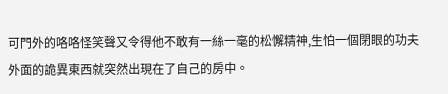可門外的咯咯怪笑聲又令得他不敢有一絲一毫的松懈精神,生怕一個閉眼的功夫外面的詭異東西就突然出現在了自己的房中。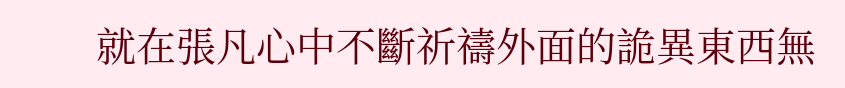就在張凡心中不斷祈禱外面的詭異東西無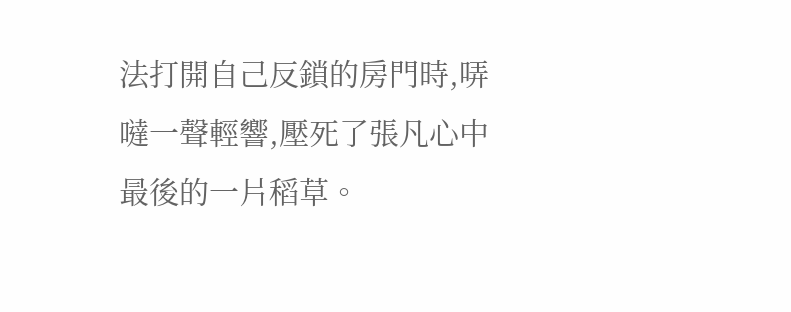法打開自己反鎖的房門時,哢噠一聲輕響,壓死了張凡心中最後的一片稻草。